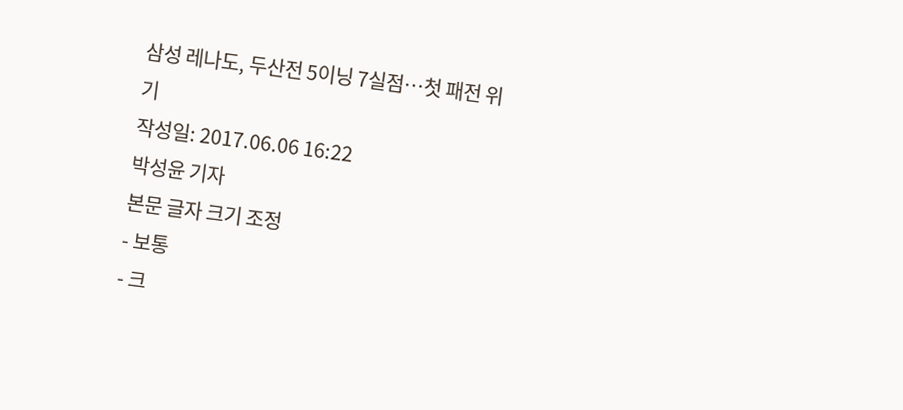삼성 레나도, 두산전 5이닝 7실점…첫 패전 위기
작성일: 2017.06.06 16:22
박성윤 기자
본문 글자 크기 조정
- 보통
- 크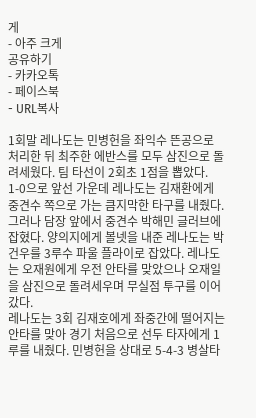게
- 아주 크게
공유하기
- 카카오톡
- 페이스북
- URL복사

1회말 레나도는 민병헌을 좌익수 뜬공으로 처리한 뒤 최주한 에반스를 모두 삼진으로 돌려세웠다. 팀 타선이 2회초 1점을 뽑았다. 1-0으로 앞선 가운데 레나도는 김재환에게 중견수 쪽으로 가는 큼지막한 타구를 내줬다. 그러나 담장 앞에서 중견수 박해민 글러브에 잡혔다. 양의지에게 볼넷을 내준 레나도는 박건우를 3루수 파울 플라이로 잡았다. 레나도는 오재원에게 우전 안타를 맞았으나 오재일을 삼진으로 돌려세우며 무실점 투구를 이어갔다.
레나도는 3회 김재호에게 좌중간에 떨어지는 안타를 맞아 경기 처음으로 선두 타자에게 1루를 내줬다. 민병헌을 상대로 5-4-3 병살타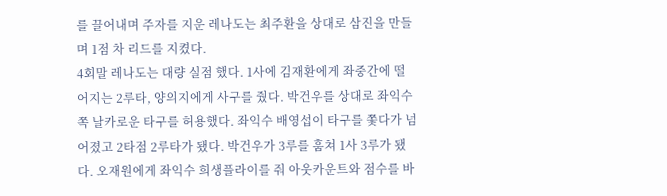를 끌어내며 주자를 지운 레나도는 최주환을 상대로 삼진을 만들며 1점 차 리드를 지켰다.
4회말 레나도는 대량 실점 했다. 1사에 김재환에게 좌중간에 떨어지는 2루타, 양의지에게 사구를 줬다. 박건우를 상대로 좌익수 쪽 날카로운 타구를 허용했다. 좌익수 배영섭이 타구를 쫓다가 넘어졌고 2타점 2루타가 됐다. 박건우가 3루를 훔쳐 1사 3루가 됐다. 오재원에게 좌익수 희생플라이를 줘 아웃카운트와 점수를 바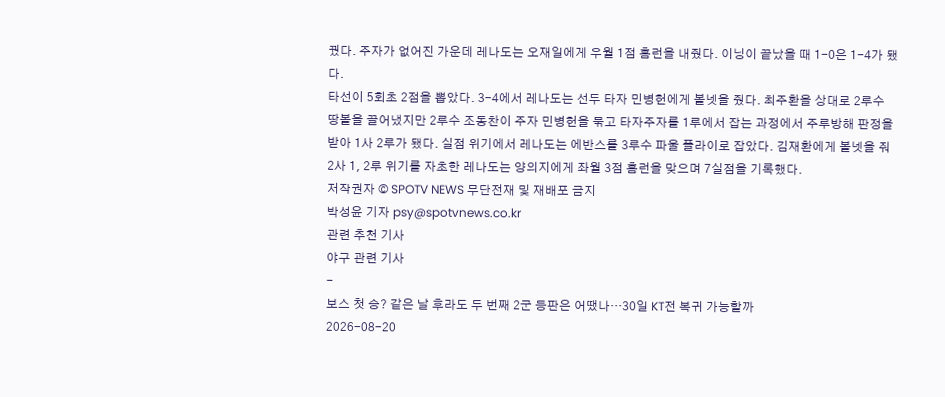꿨다. 주자가 없어진 가운데 레나도는 오재일에게 우월 1점 홈런을 내줬다. 이닝이 끝났을 때 1-0은 1-4가 됐다.
타선이 5회초 2점을 뽑았다. 3-4에서 레나도는 선두 타자 민병헌에게 볼넷을 줬다. 최주환을 상대로 2루수 땅볼을 끌어냈지만 2루수 조동찬이 주자 민병헌을 묶고 타자주자를 1루에서 잡는 과정에서 주루방해 판정을 받아 1사 2루가 됐다. 실점 위기에서 레나도는 에반스를 3루수 파울 플라이로 잡았다. 김재환에게 볼넷을 줘 2사 1, 2루 위기를 자초한 레나도는 양의지에게 좌월 3점 홈런을 맞으며 7실점을 기록했다.
저작권자 © SPOTV NEWS 무단전재 및 재배포 금지
박성윤 기자 psy@spotvnews.co.kr
관련 추천 기사
야구 관련 기사
-
보스 첫 승? 같은 날 후라도 두 번째 2군 등판은 어땠나…30일 KT전 복귀 가능할까
2026-08-20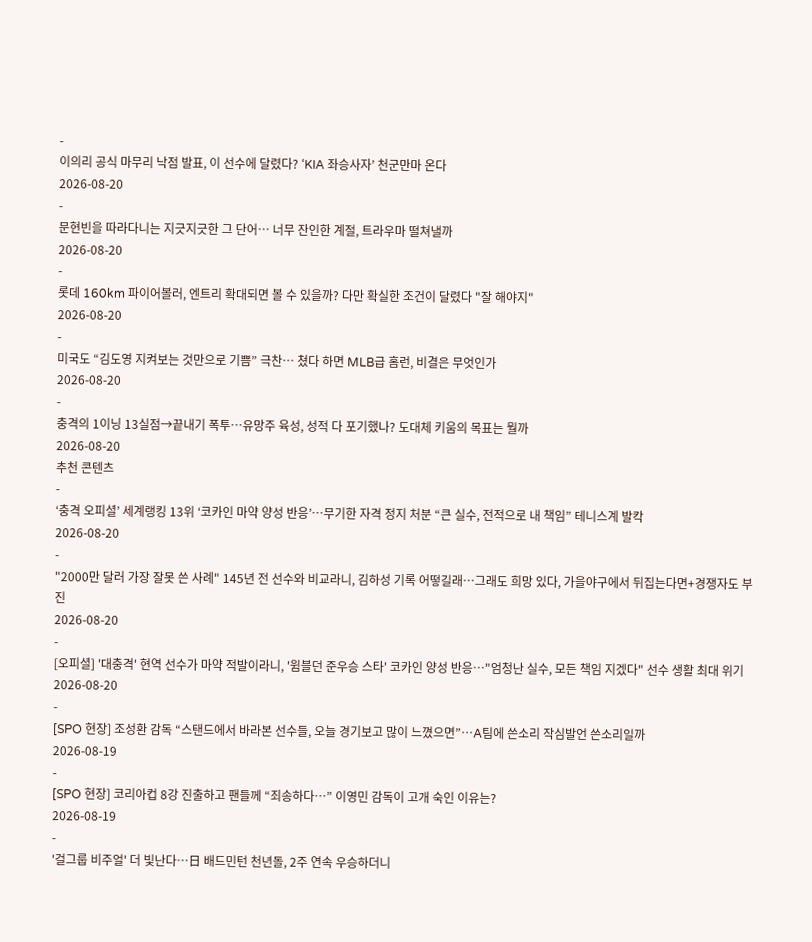-
이의리 공식 마무리 낙점 발표, 이 선수에 달렸다? ‘KIA 좌승사자’ 천군만마 온다
2026-08-20
-
문현빈을 따라다니는 지긋지긋한 그 단어… 너무 잔인한 계절, 트라우마 떨쳐낼까
2026-08-20
-
롯데 160km 파이어볼러, 엔트리 확대되면 볼 수 있을까? 다만 확실한 조건이 달렸다 "잘 해야지"
2026-08-20
-
미국도 “김도영 지켜보는 것만으로 기쁨” 극찬… 쳤다 하면 MLB급 홈런, 비결은 무엇인가
2026-08-20
-
충격의 1이닝 13실점→끝내기 폭투…유망주 육성, 성적 다 포기했나? 도대체 키움의 목표는 뭘까
2026-08-20
추천 콘텐츠
-
‘충격 오피셜’ 세계랭킹 13위 ‘코카인 마약 양성 반응’…무기한 자격 정지 처분 “큰 실수, 전적으로 내 책임” 테니스계 발칵
2026-08-20
-
"2000만 달러 가장 잘못 쓴 사례" 145년 전 선수와 비교라니, 김하성 기록 어떻길래…그래도 희망 있다, 가을야구에서 뒤집는다면+경쟁자도 부진
2026-08-20
-
[오피셜] '대충격' 현역 선수가 마약 적발이라니, '윔블던 준우승 스타' 코카인 양성 반응…"엄청난 실수, 모든 책임 지겠다" 선수 생활 최대 위기
2026-08-20
-
[SPO 현장] 조성환 감독 “스탠드에서 바라본 선수들, 오늘 경기보고 많이 느꼈으면”…A팀에 쓴소리 작심발언 쓴소리일까
2026-08-19
-
[SPO 현장] 코리아컵 8강 진출하고 팬들께 “죄송하다…” 이영민 감독이 고개 숙인 이유는?
2026-08-19
-
'걸그룹 비주얼' 더 빛난다…日 배드민턴 천년돌, 2주 연속 우승하더니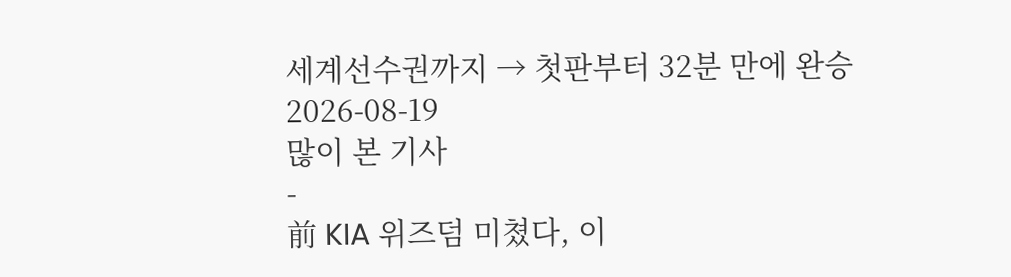세계선수권까지 → 첫판부터 32분 만에 완승
2026-08-19
많이 본 기사
-
前 KIA 위즈덤 미쳤다, 이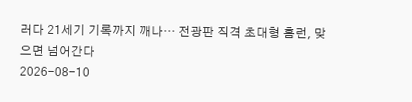러다 21세기 기록까지 깨나… 전광판 직격 초대형 홈런, 맞으면 넘어간다
2026-08-10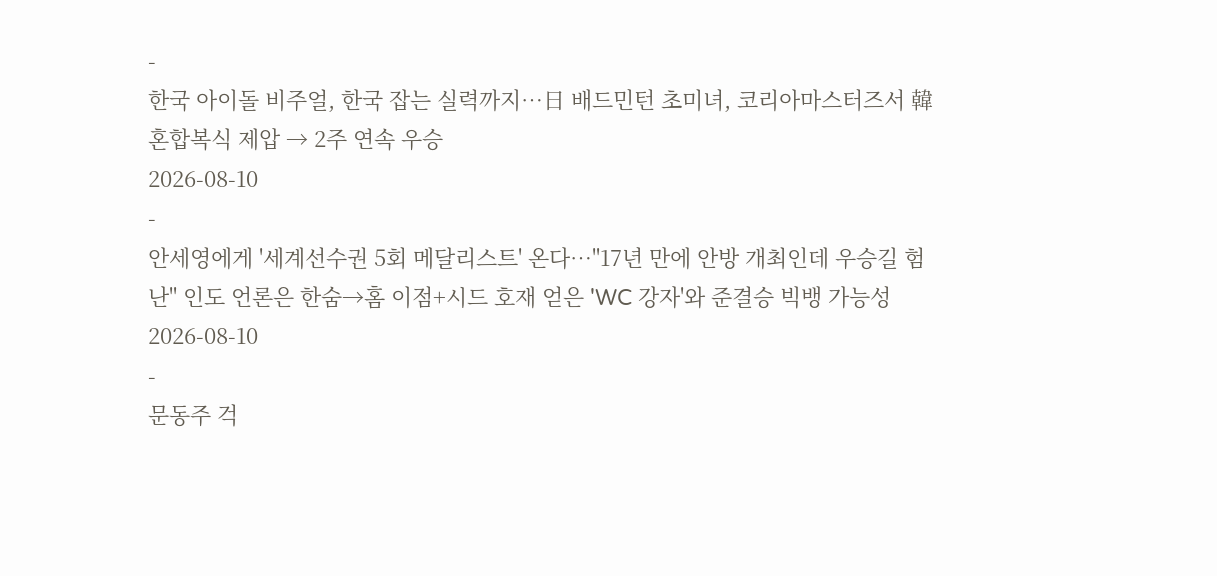-
한국 아이돌 비주얼, 한국 잡는 실력까지…日 배드민턴 초미녀, 코리아마스터즈서 韓 혼합복식 제압 → 2주 연속 우승
2026-08-10
-
안세영에게 '세계선수권 5회 메달리스트' 온다…"17년 만에 안방 개최인데 우승길 험난" 인도 언론은 한숨→홈 이점+시드 호재 얻은 'WC 강자'와 준결승 빅뱅 가능성
2026-08-10
-
문동주 걱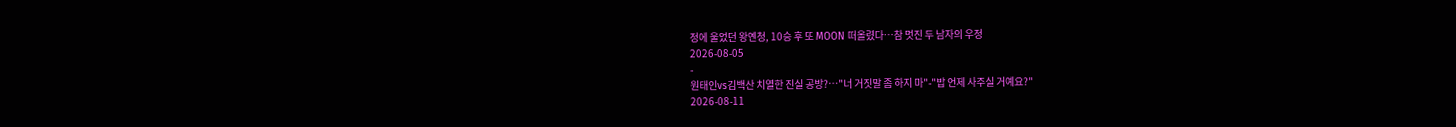정에 울었던 왕옌청, 10승 후 또 MOON 떠올렸다…참 멋진 두 남자의 우정
2026-08-05
-
원태인vs김백산 치열한 진실 공방?…"너 거짓말 좀 하지 마"-"밥 언제 사주실 거예요?"
2026-08-11